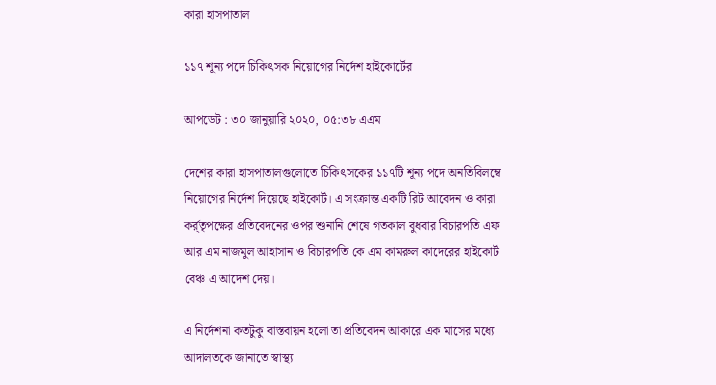কারা হাসপাতাল

১১৭ শূন্য পদে চিকিৎসক নিয়োগের নির্দেশ হাইকোর্টের

আপডেট : ৩০ জানুয়ারি ২০২০, ০৫:৩৮ এএম

দেশের কারা হাসপাতালগুলোতে চিকিৎসকের ১১৭টি শূন্য পদে অনতিবিলম্বে নিয়োগের নির্দেশ দিয়েছে হাইকোর্ট। এ সংক্রান্ত একটি রিট আবেদন ও কারা কর্র্তৃপক্ষের প্রতিবেদনের ওপর শুনানি শেষে গতকাল বুধবার বিচারপতি এফ আর এম নাজমুল আহাসান ও বিচারপতি কে এম কামরুল কাদেরের হাইকোর্ট বেঞ্চ এ আদেশ দেয়।

এ নির্দেশনা কতটুকু বাস্তবায়ন হলো তা প্রতিবেদন আকারে এক মাসের মধ্যে আদালতকে জানাতে স্বাস্থ্য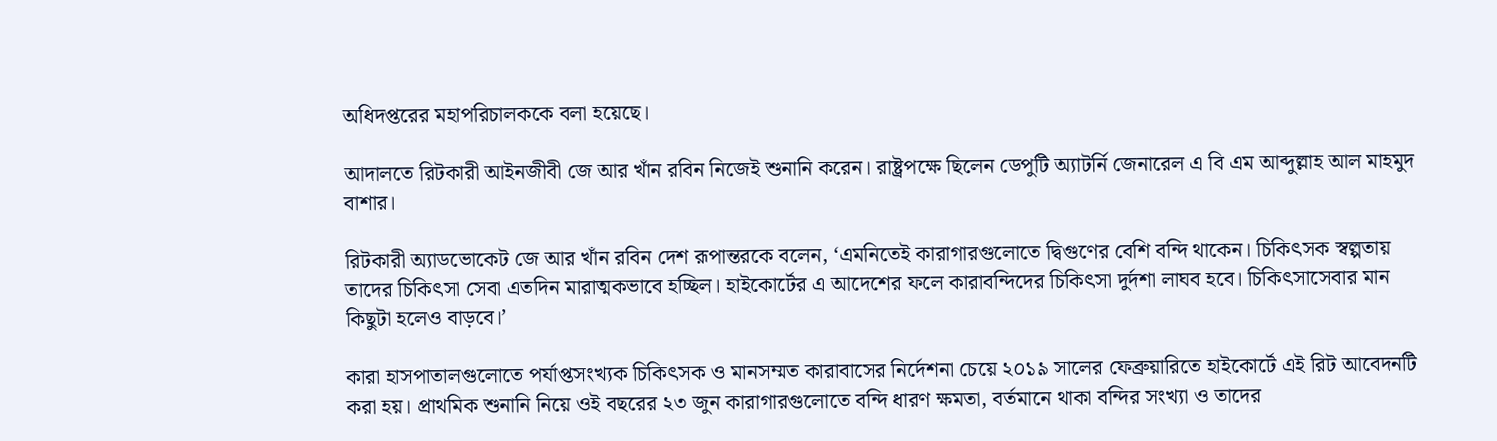অধিদপ্তরের মহাপরিচালককে বলা হয়েছে।

আদালতে রিটকারী আইনজীবী জে আর খাঁন রবিন নিজেই শুনানি করেন। রাষ্ট্রপক্ষে ছিলেন ডেপুটি অ্যাটর্নি জেনারেল এ বি এম আব্দুল্লাহ আল মাহমুদ বাশার।

রিটকারী অ্যাডভোকেট জে আর খাঁন রবিন দেশ রূপান্তরকে বলেন, ‘এমনিতেই কারাগারগুলোতে দ্বিগুণের বেশি বন্দি থাকেন। চিকিৎসক স্বল্পতায় তাদের চিকিৎসা সেবা এতদিন মারাত্মকভাবে হচ্ছিল। হাইকোর্টের এ আদেশের ফলে কারাবন্দিদের চিকিৎসা দুর্দশা লাঘব হবে। চিকিৎসাসেবার মান কিছুটা হলেও বাড়বে।’

কারা হাসপাতালগুলোতে পর্যাপ্তসংখ্যক চিকিৎসক ও মানসম্মত কারাবাসের নির্দেশনা চেয়ে ২০১৯ সালের ফেব্রুয়ারিতে হাইকোর্টে এই রিট আবেদনটি করা হয়। প্রাথমিক শুনানি নিয়ে ওই বছরের ২৩ জুন কারাগারগুলোতে বন্দি ধারণ ক্ষমতা, বর্তমানে থাকা বন্দির সংখ্যা ও তাদের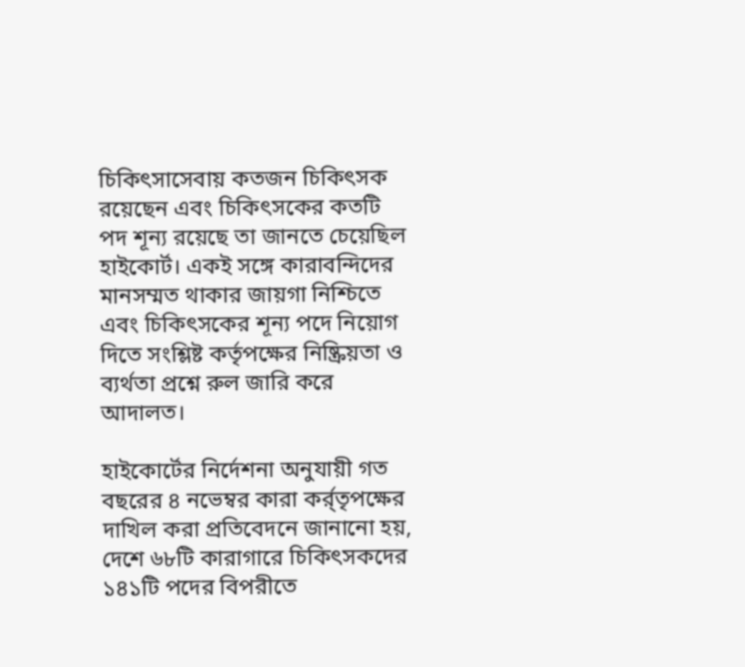চিকিৎসাসেবায় কতজন চিকিৎসক রয়েছেন এবং চিকিৎসকের কতটি পদ শূন্য রয়েছে তা জানতে চেয়েছিল হাইকোর্ট। একই সঙ্গে কারাবন্দিদের মানসম্মত থাকার জায়গা নিশ্চিতে এবং চিকিৎসকের শূন্য পদে নিয়োগ দিতে সংশ্লিষ্ট কর্তৃপক্ষের নিষ্ক্রিয়তা ও ব্যর্থতা প্রশ্নে রুল জারি করে আদালত।

হাইকোর্টের নির্দেশনা অনুযায়ী গত বছরের ৪ নভেম্বর কারা কর্র্তৃপক্ষের দাখিল করা প্রতিবেদনে জানানো হয়, দেশে ৬৮টি কারাগারে চিকিৎসকদের ১৪১টি পদের বিপরীতে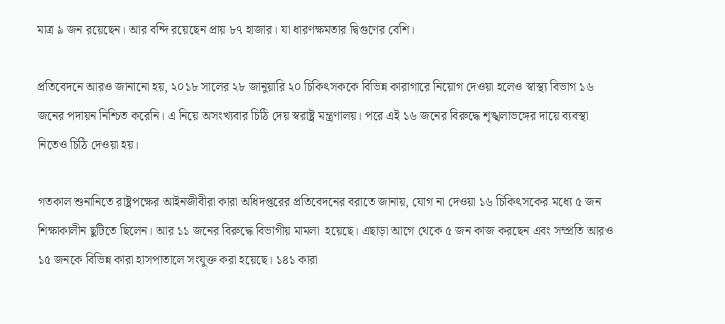মাত্র ৯ জন রয়েছেন। আর বন্দি রয়েছেন প্রায় ৮৭ হাজার। যা ধারণক্ষমতার দ্বিগুণের বেশি।

প্রতিবেদনে আরও জানানো হয়, ২০১৮ সালের ২৮ জানুয়ারি ২০ চিকিৎসককে বিভিন্ন কারাগারে নিয়োগ দেওয়া হলেও স্বাস্থ্য বিভাগ ১৬ জনের পদায়ন নিশ্চিত করেনি। এ নিয়ে অসংখ্যবার চিঠি দেয় স্বরাষ্ট্র মন্ত্রণালয়। পরে এই ১৬ জনের বিরুদ্ধে শৃঙ্খলাভঙ্গের দায়ে ব্যবস্থা নিতেও চিঠি দেওয়া হয়।

গতকাল শুনানিতে রাষ্ট্রপক্ষের আইনজীবীরা কারা অধিদপ্তরের প্রতিবেদনের বরাতে জানায়, যোগ না দেওয়া ১৬ চিকিৎসকের মধ্যে ৫ জন শিক্ষাকালীন ছুটিতে ছিলেন। আর ১১ জনের বিরুদ্ধে বিভাগীয় মামলা  হয়েছে। এছাড়া আগে থেকে ৫ জন কাজ করছেন এবং সম্প্রতি আরও ১৫ জনকে বিভিন্ন কারা হাসপাতালে সংযুক্ত করা হয়েছে। ১৪১ কারা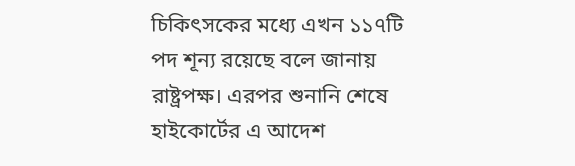চিকিৎসকের মধ্যে এখন ১১৭টি পদ শূন্য রয়েছে বলে জানায় রাষ্ট্রপক্ষ। এরপর শুনানি শেষে হাইকোর্টের এ আদেশ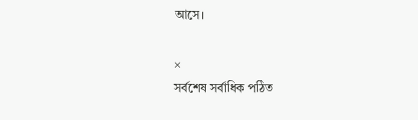আসে।

×
সর্বশেষ সর্বাধিক পঠিত